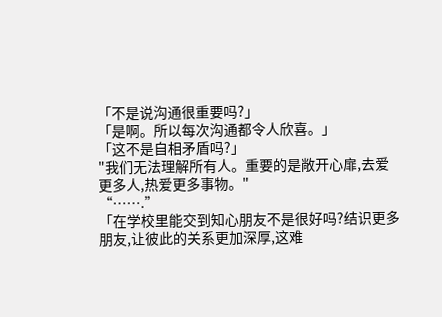「不是说沟通很重要吗?」
「是啊。所以每次沟通都令人欣喜。」
「这不是自相矛盾吗?」
"我们无法理解所有人。重要的是敞开心扉,去爱更多人,热爱更多事物。"
“…….”
「在学校里能交到知心朋友不是很好吗?结识更多朋友,让彼此的关系更加深厚,这难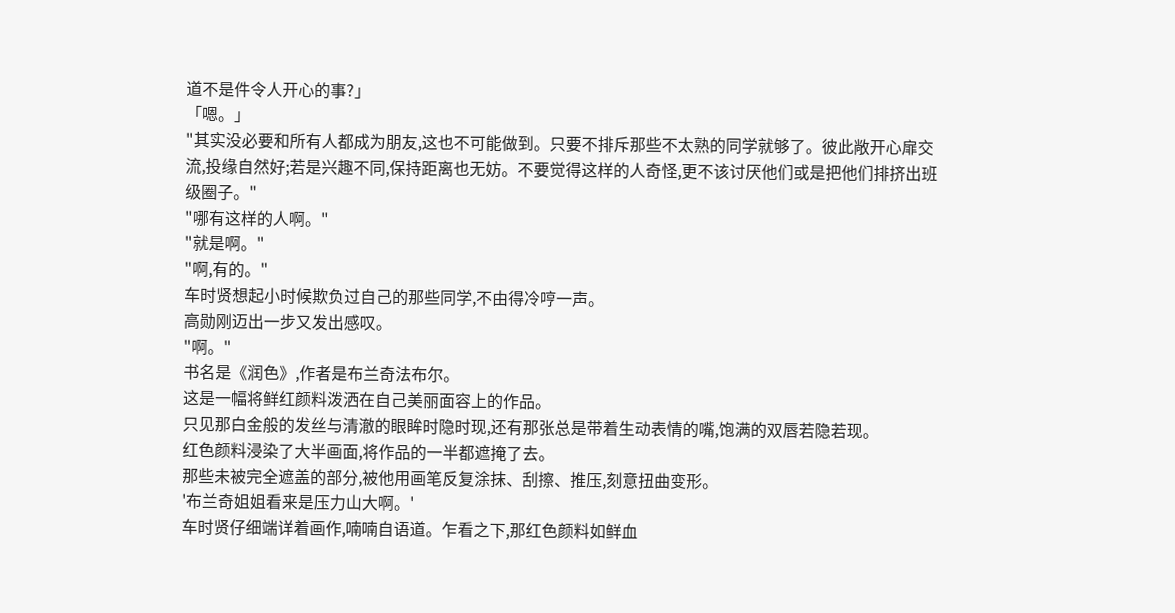道不是件令人开心的事?」
「嗯。」
"其实没必要和所有人都成为朋友,这也不可能做到。只要不排斥那些不太熟的同学就够了。彼此敞开心扉交流,投缘自然好;若是兴趣不同,保持距离也无妨。不要觉得这样的人奇怪,更不该讨厌他们或是把他们排挤出班级圈子。"
"哪有这样的人啊。"
"就是啊。"
"啊,有的。"
车时贤想起小时候欺负过自己的那些同学,不由得冷哼一声。
高勋刚迈出一步又发出感叹。
"啊。"
书名是《润色》,作者是布兰奇法布尔。
这是一幅将鲜红颜料泼洒在自己美丽面容上的作品。
只见那白金般的发丝与清澈的眼眸时隐时现,还有那张总是带着生动表情的嘴,饱满的双唇若隐若现。
红色颜料浸染了大半画面,将作品的一半都遮掩了去。
那些未被完全遮盖的部分,被他用画笔反复涂抹、刮擦、推压,刻意扭曲变形。
'布兰奇姐姐看来是压力山大啊。'
车时贤仔细端详着画作,喃喃自语道。乍看之下,那红色颜料如鲜血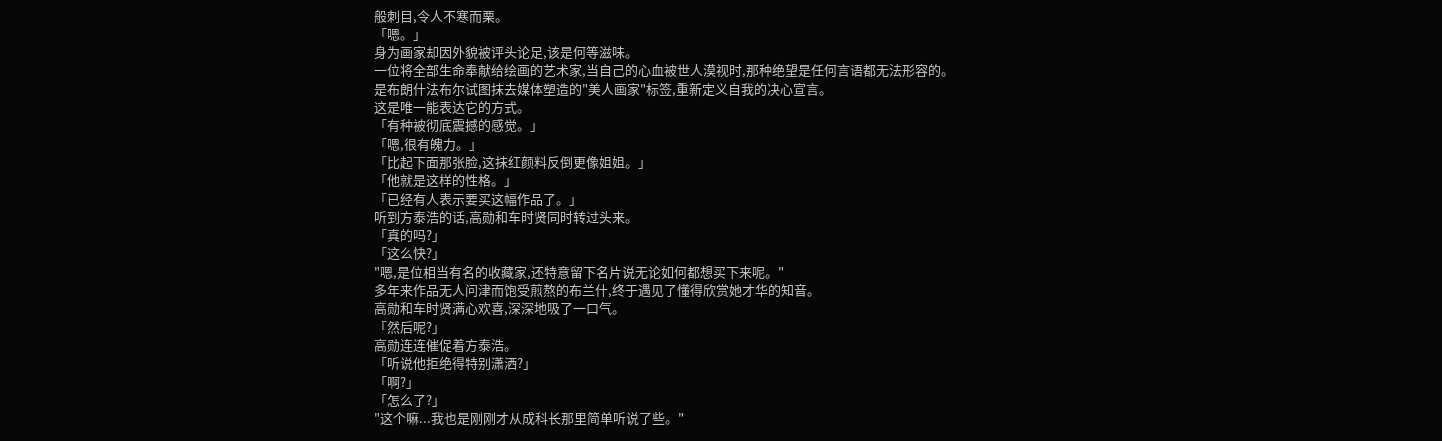般刺目,令人不寒而栗。
「嗯。」
身为画家却因外貌被评头论足,该是何等滋味。
一位将全部生命奉献给绘画的艺术家,当自己的心血被世人漠视时,那种绝望是任何言语都无法形容的。
是布朗什法布尔试图抹去媒体塑造的"美人画家"标签,重新定义自我的决心宣言。
这是唯一能表达它的方式。
「有种被彻底震撼的感觉。」
「嗯,很有魄力。」
「比起下面那张脸,这抹红颜料反倒更像姐姐。」
「他就是这样的性格。」
「已经有人表示要买这幅作品了。」
听到方泰浩的话,高勋和车时贤同时转过头来。
「真的吗?」
「这么快?」
"嗯,是位相当有名的收藏家,还特意留下名片说无论如何都想买下来呢。"
多年来作品无人问津而饱受煎熬的布兰什,终于遇见了懂得欣赏她才华的知音。
高勋和车时贤满心欢喜,深深地吸了一口气。
「然后呢?」
高勋连连催促着方泰浩。
「听说他拒绝得特别潇洒?」
「啊?」
「怎么了?」
"这个嘛...我也是刚刚才从成科长那里简单听说了些。"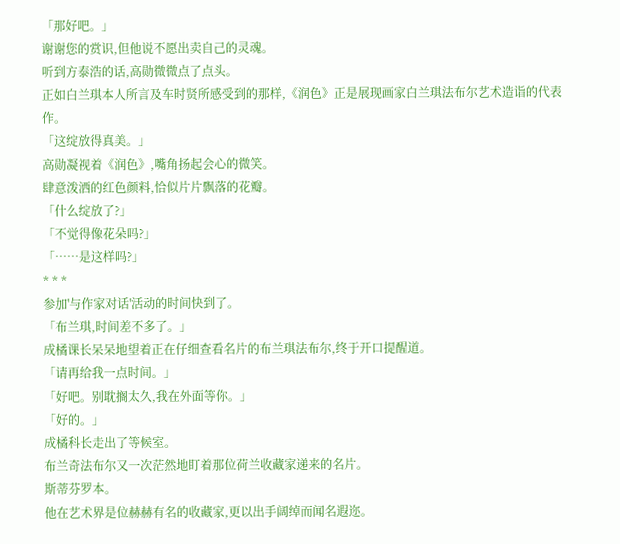「那好吧。」
谢谢您的赏识,但他说不愿出卖自己的灵魂。
听到方泰浩的话,高勋微微点了点头。
正如白兰琪本人所言及车时贤所感受到的那样,《润色》正是展现画家白兰琪法布尔艺术造诣的代表作。
「这绽放得真美。」
高勋凝视着《润色》,嘴角扬起会心的微笑。
肆意泼洒的红色颜料,恰似片片飘落的花瓣。
「什么绽放了?」
「不觉得像花朵吗?」
「……是这样吗?」
* * *
参加'与作家对话'活动的时间快到了。
「布兰琪,时间差不多了。」
成橘课长呆呆地望着正在仔细查看名片的布兰琪法布尔,终于开口提醒道。
「请再给我一点时间。」
「好吧。别耽搁太久,我在外面等你。」
「好的。」
成橘科长走出了等候室。
布兰奇法布尔又一次茫然地盯着那位荷兰收藏家递来的名片。
斯蒂芬罗本。
他在艺术界是位赫赫有名的收藏家,更以出手阔绰而闻名遐迩。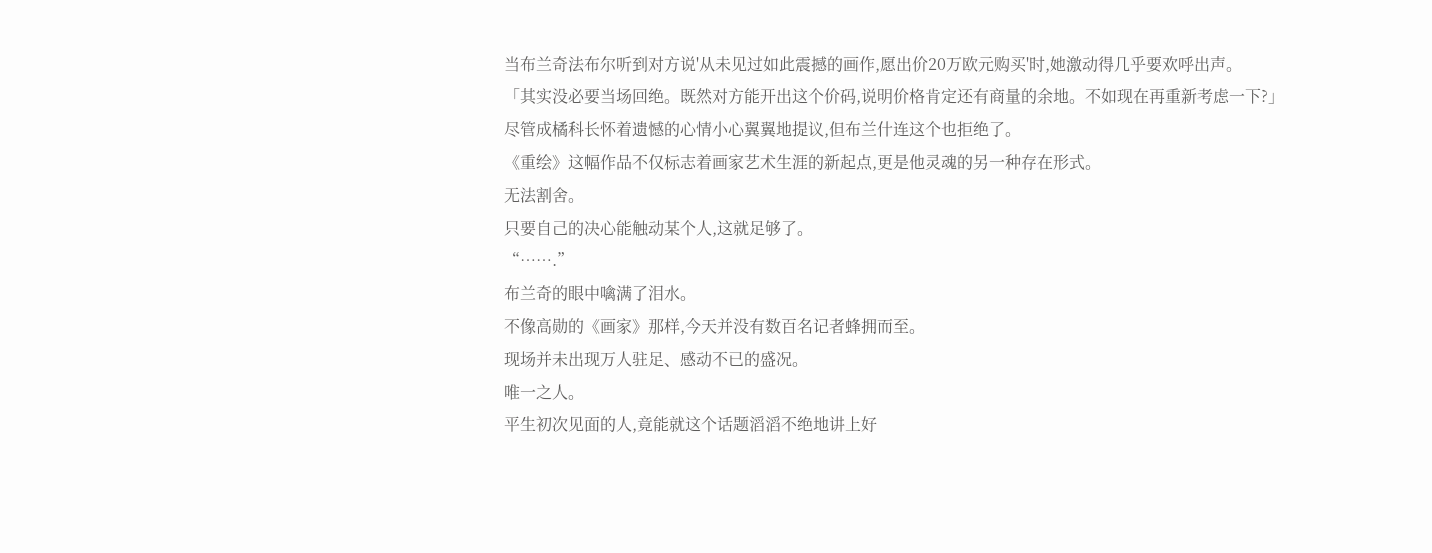当布兰奇法布尔听到对方说'从未见过如此震撼的画作,愿出价20万欧元购买'时,她激动得几乎要欢呼出声。
「其实没必要当场回绝。既然对方能开出这个价码,说明价格肯定还有商量的余地。不如现在再重新考虑一下?」
尽管成橘科长怀着遗憾的心情小心翼翼地提议,但布兰什连这个也拒绝了。
《重绘》这幅作品不仅标志着画家艺术生涯的新起点,更是他灵魂的另一种存在形式。
无法割舍。
只要自己的决心能触动某个人,这就足够了。
“…….”
布兰奇的眼中噙满了泪水。
不像高勋的《画家》那样,今天并没有数百名记者蜂拥而至。
现场并未出现万人驻足、感动不已的盛况。
唯一之人。
平生初次见面的人,竟能就这个话题滔滔不绝地讲上好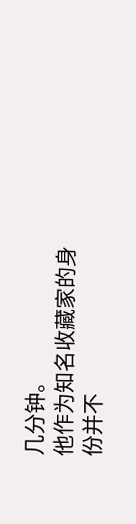几分钟。
他作为知名收藏家的身份并不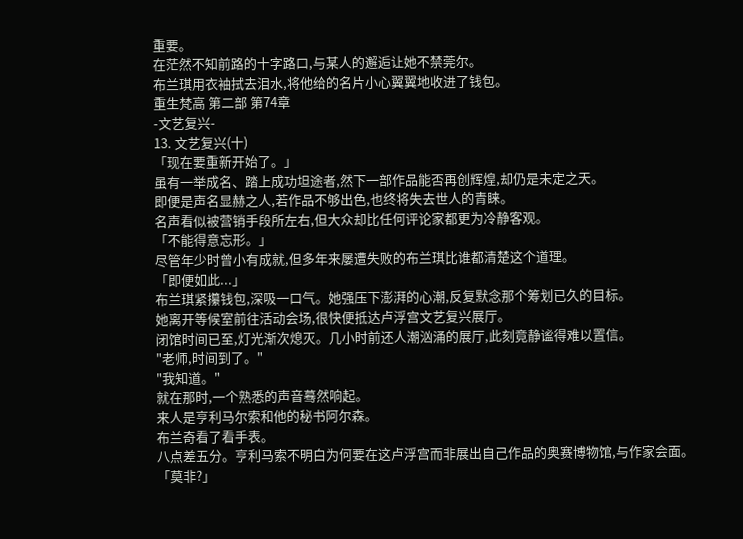重要。
在茫然不知前路的十字路口,与某人的邂逅让她不禁莞尔。
布兰琪用衣袖拭去泪水,将他给的名片小心翼翼地收进了钱包。
重生梵高 第二部 第74章
-文艺复兴-
13. 文艺复兴(十)
「现在要重新开始了。」
虽有一举成名、踏上成功坦途者,然下一部作品能否再创辉煌,却仍是未定之天。
即便是声名显赫之人,若作品不够出色,也终将失去世人的青睐。
名声看似被营销手段所左右,但大众却比任何评论家都更为冷静客观。
「不能得意忘形。」
尽管年少时曾小有成就,但多年来屡遭失败的布兰琪比谁都清楚这个道理。
「即便如此...」
布兰琪紧攥钱包,深吸一口气。她强压下澎湃的心潮,反复默念那个筹划已久的目标。
她离开等候室前往活动会场,很快便抵达卢浮宫文艺复兴展厅。
闭馆时间已至,灯光渐次熄灭。几小时前还人潮汹涌的展厅,此刻竟静谧得难以置信。
"老师,时间到了。"
"我知道。"
就在那时,一个熟悉的声音蓦然响起。
来人是亨利马尔索和他的秘书阿尔森。
布兰奇看了看手表。
八点差五分。亨利马索不明白为何要在这卢浮宫而非展出自己作品的奥赛博物馆,与作家会面。
「莫非?」